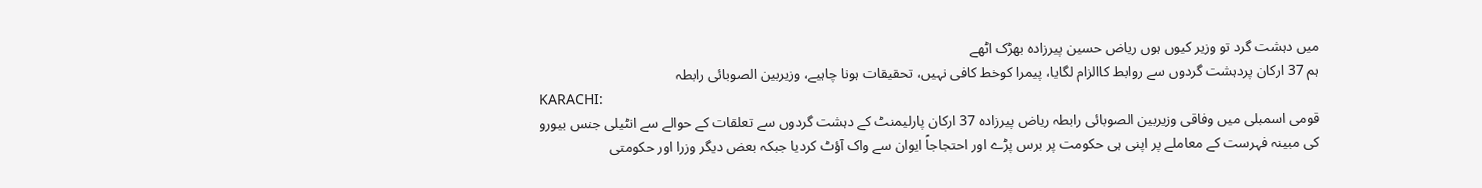میں دہشت گرد تو وزیر کیوں ہوں ریاض حسین پیرزادہ بھڑک اٹھے
ہم 37 ارکان پردہشت گردوں سے روابط کاالزام لگایا، پیمرا کوخط کافی نہیں، تحقیقات ہونا چاہیے، وزیربین الصوبائی رابطہ
KARACHI:
قومی اسمبلی میں وفاقی وزیربین الصوبائی رابطہ ریاض پیرزادہ 37 ارکان پارلیمنٹ کے دہشت گردوں سے تعلقات کے حوالے سے انٹیلی جنس بیورو کی مبینہ فہرست کے معاملے پر اپنی ہی حکومت پر برس پڑے اور احتجاجاً ایوان سے واک آؤٹ کردیا جبکہ بعض دیگر وزرا اور حکومتی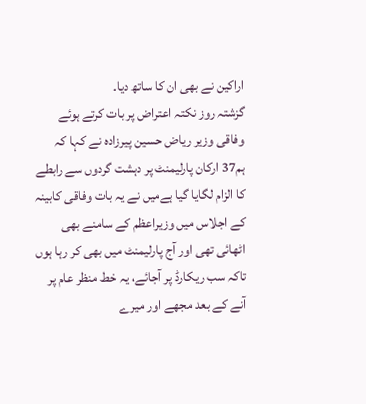اراکین نے بھی ان کا ساتھ دیا۔
گزشتہ روز نکتہ اعتراض پر بات کرتے ہوئے وفاقی وزیر ریاض حسین پیرزادہ نے کہا کہ ہم37 ارکان پارلیمنٹ پر دہشت گردوں سے رابطے کا الزام لگایا گیا ہےمیں نے یہ بات وفاقی کابینہ کے اجلاس میں وزیراعظم کے سامنے بھی اٹھائی تھی اور آج پارلیمنٹ میں بھی کر رہا ہوں تاکہ سب ریکارڈ پر آجائے، یہ خط منظر عام پر آنے کے بعد مجھے اور میرے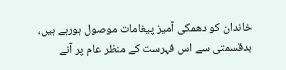خاندان کو دھمکی آمیز پیغامات موصول ہورہے ہیں، بدقسمتی سے اس فہرست کے منظر عام پر آنے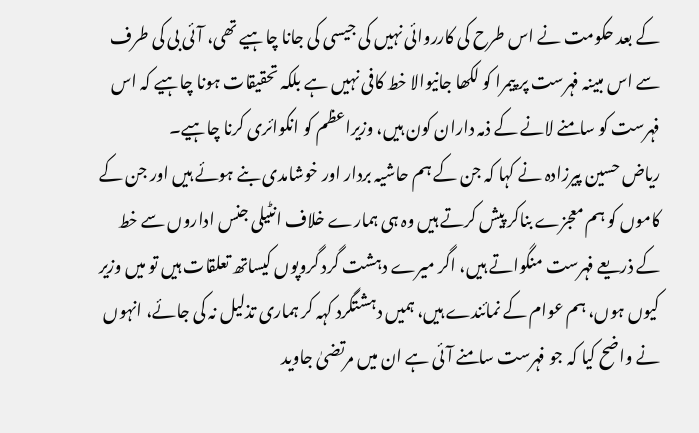کے بعد حکومت نے اس طرح کی کارروائی نہیں کی جیسی کی جانا چاہیے تھی، آئی بی کی طرف سے اس مبینہ فہرست پر پیمرا کو لکھا جانیوالا خط کافی نہیں ہے بلکہ تحقیقات ہونا چاہیے کہ اس فہرست کو سامنے لانے کے ذمہ داران کون ہیں، وزیراعظم کو انکوائری کرنا چاہیے۔
ریاض حسین پیرزادہ نے کہا کہ جن کے ہم حاشیہ بردار اور خوشامدی بنے ہوئے ہیں اور جن کے کاموں کو ہم معجزے بناکر پیش کرتے ہیں وہ ہی ہمارے خلاف انٹیلی جنس اداروں سے خط کے ذریعے فہرست منگواتے ہیں، اگر میرے دہشت گرد گروپوں کیساتھ تعلقات ہیں تو میں وزیر کیوں ہوں، ہم عوام کے نمائندے ہیں، ہمیں دہشتگرد کہہ کر ہماری تذلیل نہ کی جائے، انہوں نے واضح کیا کہ جو فہرست سامنے آئی ہے ان میں مرتضیٰ جاوید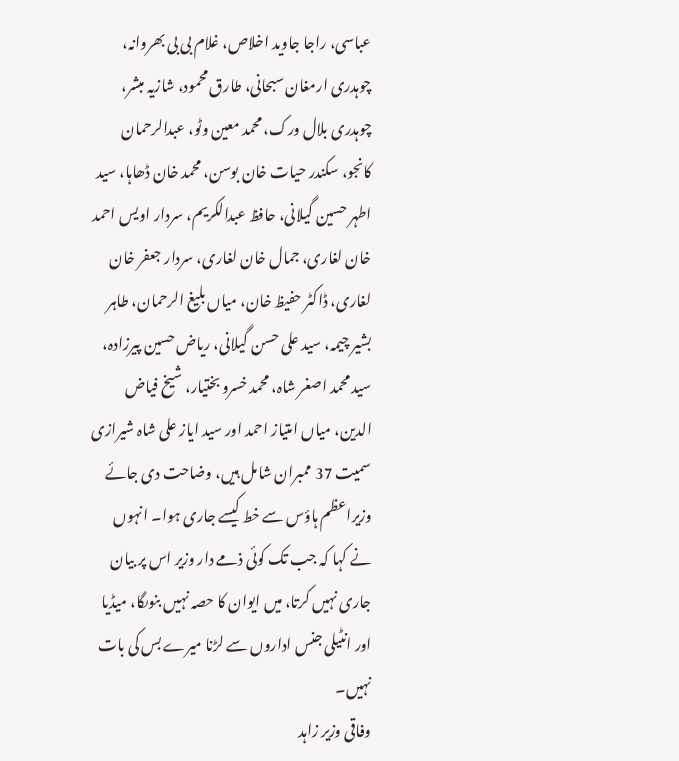عباسی، راجا جاوید اخلاص، غلام بی بی بھروانہ، چوہدری ارمغان سبحانی، طارق محمود، شازیہ مبشر، چوہدری بلال ورک، محمد معین وٹو، عبدالرحمان کانجو، سکندر حیات خان بوسن، محمد خان ڈھاہا، سید اطہر حسین گیلانی، حافظ عبدالکریم، سردار اویس احمد خان لغاری، جمال خان لغاری، سردار جعفر خان لغاری، ڈاکٹر حفیظ خان، میاں بلیغ الرحمان، طاہر بشیر چیمہ، سید علی حسن گیلانی، ریاض حسین پیرزادہ، سید محمد اصغر شاہ، محمد خسرو بختیار، شیخ فیاض الدین، میاں امتیاز احمد اور سید ایاز علی شاہ شیرازی سمیت 37 ممبران شامل ہیں، وضاحت دی جائے وزیراعظم ہاؤس سے خط کیسے جاری ہوا۔ انہوں نے کہا کہ جب تک کوئی ذمے دار وزیر اس پر بیان جاری نہیں کرتا، میں ایوان کا حصہ نہیں بنوںگا، میڈیا اور انٹیلی جنس اداروں سے لڑنا میرے بس کی بات نہیں۔
وفاقی وزیر زاہد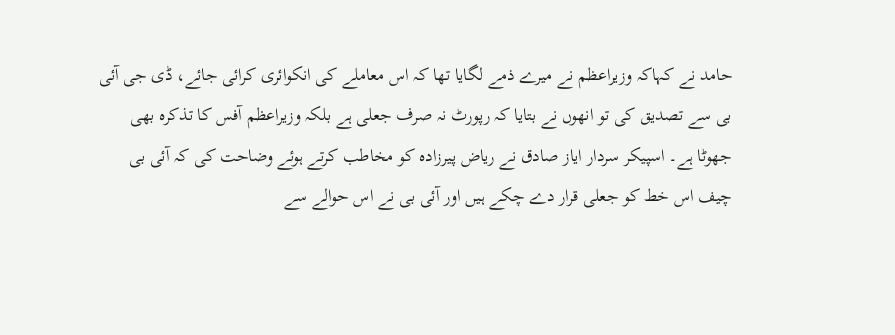حامد نے کہاکہ وزیراعظم نے میرے ذمے لگایا تھا کہ اس معاملے کی انکوائری کرائی جائے، ڈی جی آئی بی سے تصدیق کی تو انھوں نے بتایا کہ رپورٹ نہ صرف جعلی ہے بلکہ وزیراعظم آفس کا تذکرہ بھی جھوٹا ہے۔ اسپیکر سردار ایاز صادق نے ریاض پیرزادہ کو مخاطب کرتے ہوئے وضاحت کی کہ آئی بی چیف اس خط کو جعلی قرار دے چکے ہیں اور آئی بی نے اس حوالے سے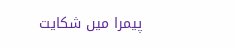پیمرا میں شکایت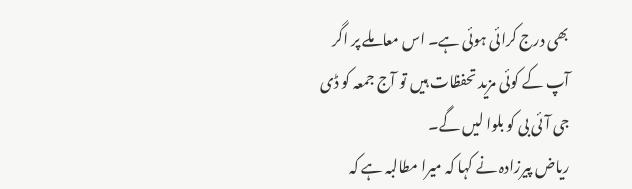بھی درج کرائی ہوئی ہے۔ اس معاملے پر اگر آپ کے کوئی مزید تحفظات ہیں تو آج جمعہ کو ڈی جی آئی بی کو بلوا لیں گے۔
ریاض پیرزادہ نے کہا کہ میرا مطالبہ ہے کہ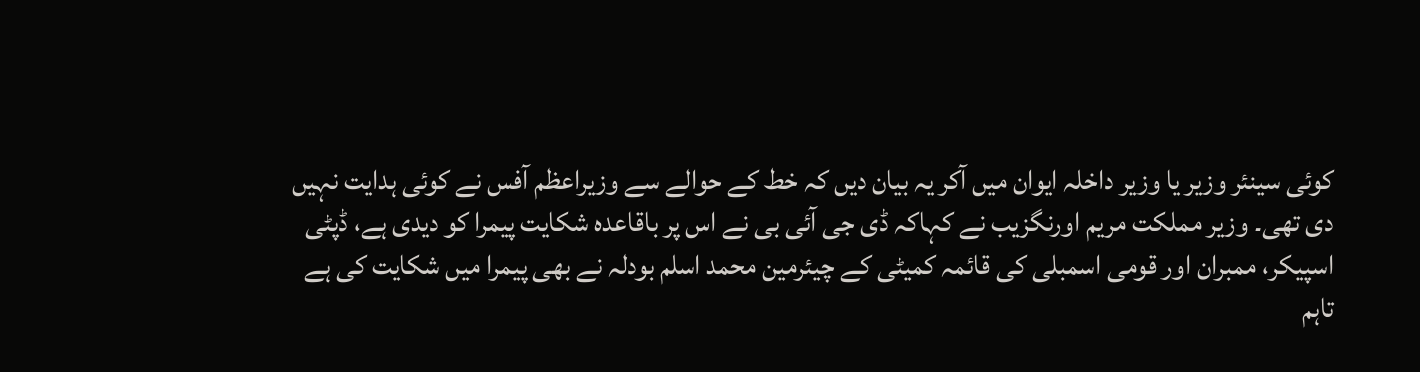کوئی سینئر وزیر یا وزیر داخلہ ایوان میں آکر یہ بیان دیں کہ خط کے حوالے سے وزیراعظم آفس نے کوئی ہدایت نہیں دی تھی۔ وزیر مملکت مریم اورنگزیب نے کہاکہ ڈی جی آئی بی نے اس پر باقاعدہ شکایت پیمرا کو دیدی ہے، ڈپٹی اسپیکر، ممبران اور قومی اسمبلی کی قائمہ کمیٹی کے چیئرمین محمد اسلم بودلہ نے بھی پیمرا میں شکایت کی ہے تاہم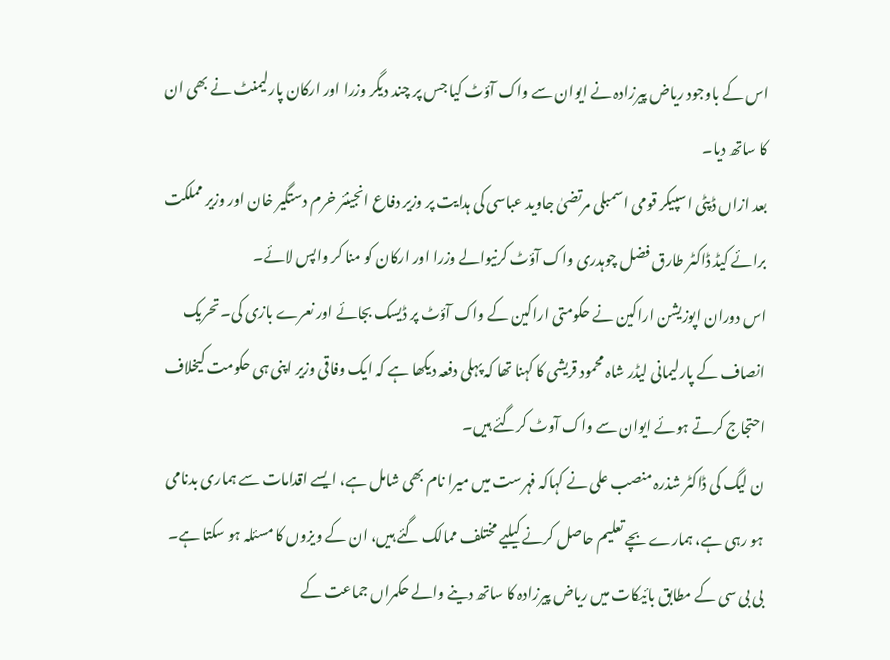اس کے باوجود ریاض پیرزادہ نے ایوان سے واک آؤٹ کیا جس پر چند دیگر وزرا اور ارکان پارلیمنٹ نے بھی ان کا ساتھ دیا۔
بعد ازاں ڈپٹی اسپیکر قومی اسمبلی مرتضیٰ جاوید عباسی کی ہدایت پر وزیر دفاع انجینئر خرم دستگیر خان اور وزیر مملکت برائے کیڈ ڈاکٹر طارق فضل چوہدری واک آؤٹ کرنیوالے وزرا اور ارکان کو منا کر واپس لائے۔
اس دوران اپوزیشن اراکین نے حکومتی اراکین کے واک آؤٹ پر ڈیسک بجائے اور نعرے بازی کی۔ تحریک انصاف کے پارلیمانی لیڈر شاہ محمود قریشی کا کہنا تھا کہ پہلی دفعہ دیکھا ہے کہ ایک وفاقی وزیر اپنی ہی حکومت کیخلاف احتجاج کرتے ہوئے ایوان سے واک آوٹ کرگئے ہیں۔
ن لیگ کی ڈاکٹر شذرہ منصب علی نے کہاکہ فہرست میں میرا نام بھی شامل ہے، ایسے اقدامات سے ہماری بدنامی ہو رہی ہے، ہمارے بچے تعلیم حاصل کرنے کیلیے مختلف ممالک گئے ہیں، ان کے ویزوں کا مسئلہ ہو سکتا ہے۔
بی بی سی کے مطابق بائیکات میں ریاض پیرزادہ کا ساتھ دینے والے حکمراں جماعت کے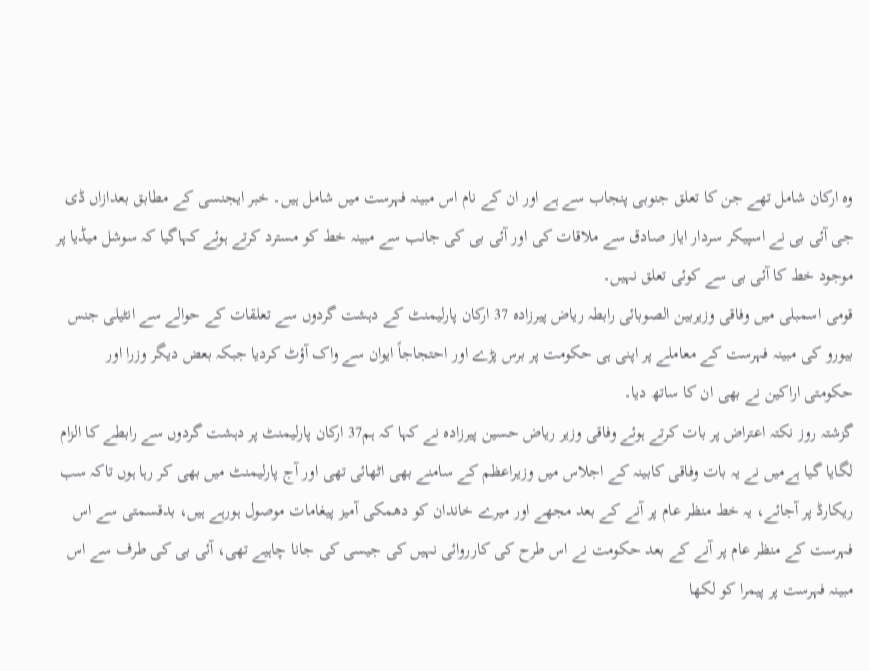وہ ارکان شامل تھے جن کا تعلق جنوبی پنجاب سے ہے اور ان کے نام اس مبینہ فہرست میں شامل ہیں۔ خبر ایجنسی کے مطابق بعدازاں ڈی جی آئی بی نے اسپیکر سردار ایاز صادق سے ملاقات کی اور آئی بی کی جانب سے مبینہ خط کو مسترد کرتے ہوئے کہاگیا کہ سوشل میڈیا پر موجود خط کا آئی بی سے کوئی تعلق نہیں۔
قومی اسمبلی میں وفاقی وزیربین الصوبائی رابطہ ریاض پیرزادہ 37 ارکان پارلیمنٹ کے دہشت گردوں سے تعلقات کے حوالے سے انٹیلی جنس بیورو کی مبینہ فہرست کے معاملے پر اپنی ہی حکومت پر برس پڑے اور احتجاجاً ایوان سے واک آؤٹ کردیا جبکہ بعض دیگر وزرا اور حکومتی اراکین نے بھی ان کا ساتھ دیا۔
گزشتہ روز نکتہ اعتراض پر بات کرتے ہوئے وفاقی وزیر ریاض حسین پیرزادہ نے کہا کہ ہم37 ارکان پارلیمنٹ پر دہشت گردوں سے رابطے کا الزام لگایا گیا ہےمیں نے یہ بات وفاقی کابینہ کے اجلاس میں وزیراعظم کے سامنے بھی اٹھائی تھی اور آج پارلیمنٹ میں بھی کر رہا ہوں تاکہ سب ریکارڈ پر آجائے، یہ خط منظر عام پر آنے کے بعد مجھے اور میرے خاندان کو دھمکی آمیز پیغامات موصول ہورہے ہیں، بدقسمتی سے اس فہرست کے منظر عام پر آنے کے بعد حکومت نے اس طرح کی کارروائی نہیں کی جیسی کی جانا چاہیے تھی، آئی بی کی طرف سے اس مبینہ فہرست پر پیمرا کو لکھا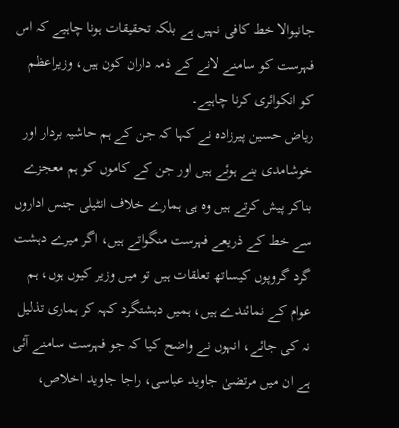جانیوالا خط کافی نہیں ہے بلکہ تحقیقات ہونا چاہیے کہ اس فہرست کو سامنے لانے کے ذمہ داران کون ہیں، وزیراعظم کو انکوائری کرنا چاہیے۔
ریاض حسین پیرزادہ نے کہا کہ جن کے ہم حاشیہ بردار اور خوشامدی بنے ہوئے ہیں اور جن کے کاموں کو ہم معجزے بناکر پیش کرتے ہیں وہ ہی ہمارے خلاف انٹیلی جنس اداروں سے خط کے ذریعے فہرست منگواتے ہیں، اگر میرے دہشت گرد گروپوں کیساتھ تعلقات ہیں تو میں وزیر کیوں ہوں، ہم عوام کے نمائندے ہیں، ہمیں دہشتگرد کہہ کر ہماری تذلیل نہ کی جائے، انہوں نے واضح کیا کہ جو فہرست سامنے آئی ہے ان میں مرتضیٰ جاوید عباسی، راجا جاوید اخلاص،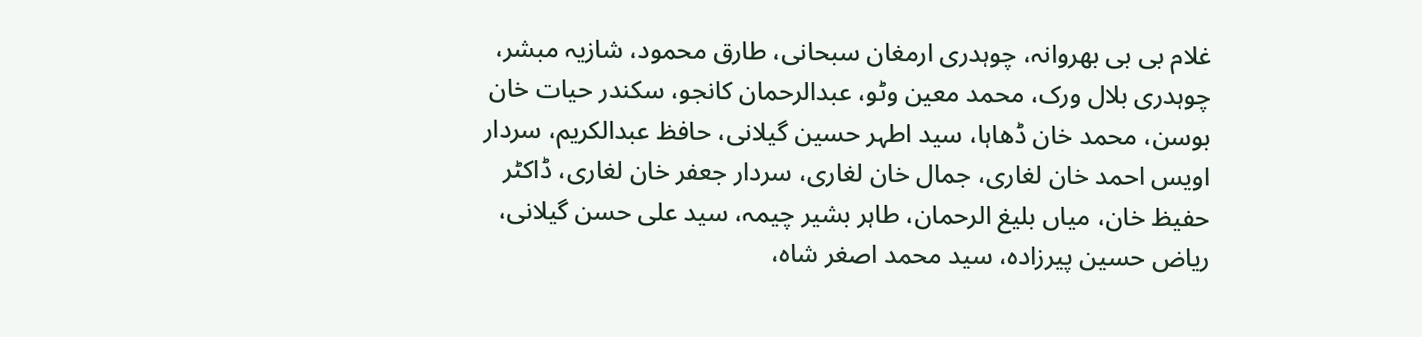غلام بی بی بھروانہ، چوہدری ارمغان سبحانی، طارق محمود، شازیہ مبشر، چوہدری بلال ورک، محمد معین وٹو، عبدالرحمان کانجو، سکندر حیات خان بوسن، محمد خان ڈھاہا، سید اطہر حسین گیلانی، حافظ عبدالکریم، سردار اویس احمد خان لغاری، جمال خان لغاری، سردار جعفر خان لغاری، ڈاکٹر حفیظ خان، میاں بلیغ الرحمان، طاہر بشیر چیمہ، سید علی حسن گیلانی، ریاض حسین پیرزادہ، سید محمد اصغر شاہ،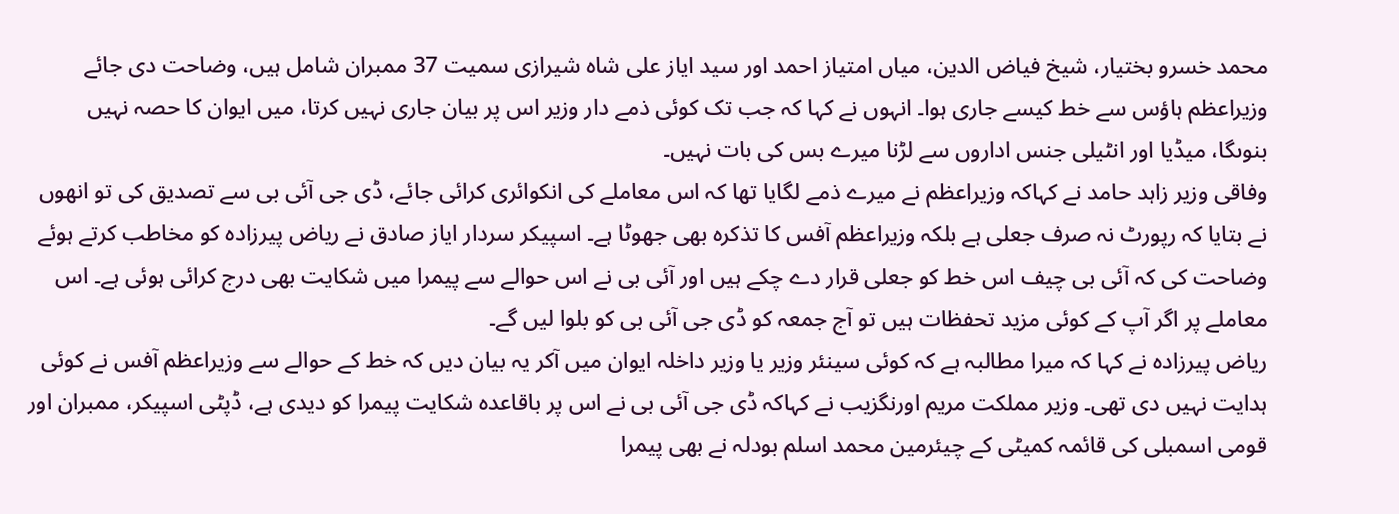محمد خسرو بختیار، شیخ فیاض الدین، میاں امتیاز احمد اور سید ایاز علی شاہ شیرازی سمیت 37 ممبران شامل ہیں، وضاحت دی جائے وزیراعظم ہاؤس سے خط کیسے جاری ہوا۔ انہوں نے کہا کہ جب تک کوئی ذمے دار وزیر اس پر بیان جاری نہیں کرتا، میں ایوان کا حصہ نہیں بنوںگا، میڈیا اور انٹیلی جنس اداروں سے لڑنا میرے بس کی بات نہیں۔
وفاقی وزیر زاہد حامد نے کہاکہ وزیراعظم نے میرے ذمے لگایا تھا کہ اس معاملے کی انکوائری کرائی جائے، ڈی جی آئی بی سے تصدیق کی تو انھوں نے بتایا کہ رپورٹ نہ صرف جعلی ہے بلکہ وزیراعظم آفس کا تذکرہ بھی جھوٹا ہے۔ اسپیکر سردار ایاز صادق نے ریاض پیرزادہ کو مخاطب کرتے ہوئے وضاحت کی کہ آئی بی چیف اس خط کو جعلی قرار دے چکے ہیں اور آئی بی نے اس حوالے سے پیمرا میں شکایت بھی درج کرائی ہوئی ہے۔ اس معاملے پر اگر آپ کے کوئی مزید تحفظات ہیں تو آج جمعہ کو ڈی جی آئی بی کو بلوا لیں گے۔
ریاض پیرزادہ نے کہا کہ میرا مطالبہ ہے کہ کوئی سینئر وزیر یا وزیر داخلہ ایوان میں آکر یہ بیان دیں کہ خط کے حوالے سے وزیراعظم آفس نے کوئی ہدایت نہیں دی تھی۔ وزیر مملکت مریم اورنگزیب نے کہاکہ ڈی جی آئی بی نے اس پر باقاعدہ شکایت پیمرا کو دیدی ہے، ڈپٹی اسپیکر، ممبران اور قومی اسمبلی کی قائمہ کمیٹی کے چیئرمین محمد اسلم بودلہ نے بھی پیمرا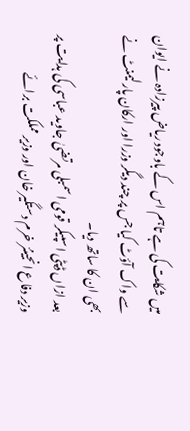میں شکایت کی ہے تاہم اس کے باوجود ریاض پیرزادہ نے ایوان سے واک آؤٹ کیا جس پر چند دیگر وزرا اور ارکان پارلیمنٹ نے بھی ان کا ساتھ دیا۔
بعد ازاں ڈپٹی اسپیکر قومی اسمبلی مرتضیٰ جاوید عباسی کی ہدایت پر وزیر دفاع انجینئر خرم دستگیر خان اور وزیر مملکت برائے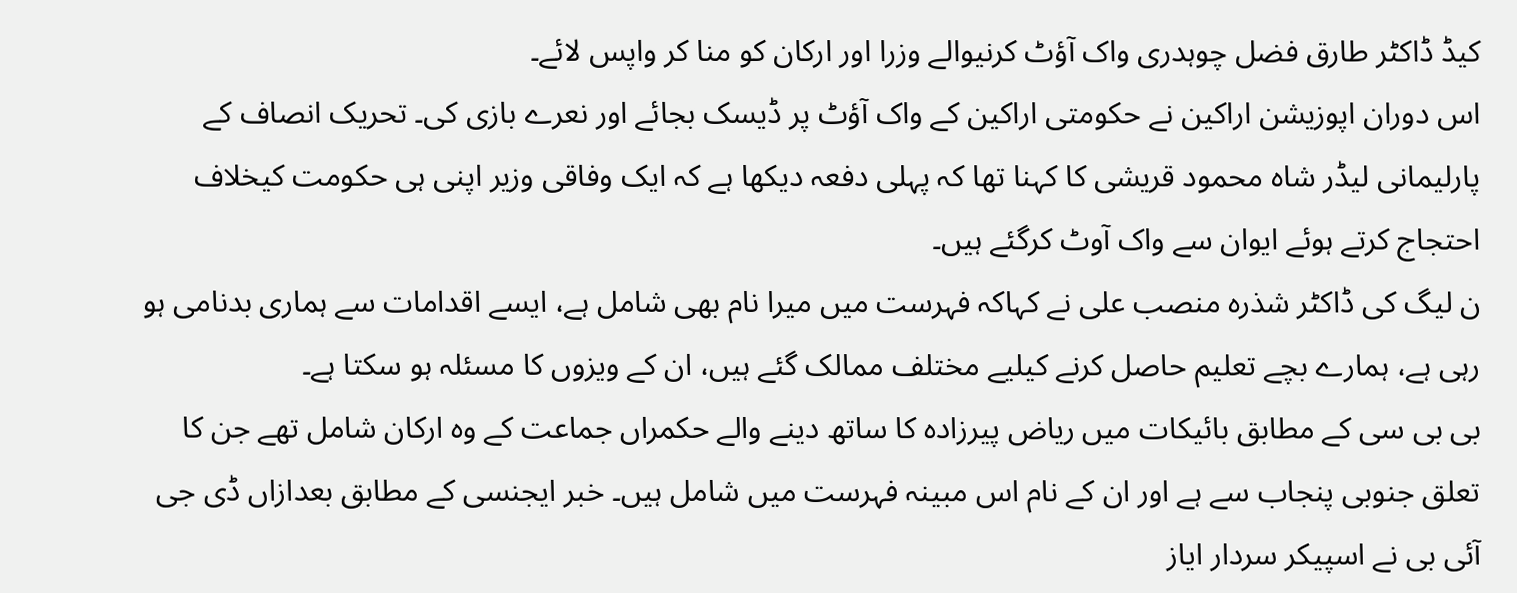کیڈ ڈاکٹر طارق فضل چوہدری واک آؤٹ کرنیوالے وزرا اور ارکان کو منا کر واپس لائے۔
اس دوران اپوزیشن اراکین نے حکومتی اراکین کے واک آؤٹ پر ڈیسک بجائے اور نعرے بازی کی۔ تحریک انصاف کے پارلیمانی لیڈر شاہ محمود قریشی کا کہنا تھا کہ پہلی دفعہ دیکھا ہے کہ ایک وفاقی وزیر اپنی ہی حکومت کیخلاف احتجاج کرتے ہوئے ایوان سے واک آوٹ کرگئے ہیں۔
ن لیگ کی ڈاکٹر شذرہ منصب علی نے کہاکہ فہرست میں میرا نام بھی شامل ہے، ایسے اقدامات سے ہماری بدنامی ہو رہی ہے، ہمارے بچے تعلیم حاصل کرنے کیلیے مختلف ممالک گئے ہیں، ان کے ویزوں کا مسئلہ ہو سکتا ہے۔
بی بی سی کے مطابق بائیکات میں ریاض پیرزادہ کا ساتھ دینے والے حکمراں جماعت کے وہ ارکان شامل تھے جن کا تعلق جنوبی پنجاب سے ہے اور ان کے نام اس مبینہ فہرست میں شامل ہیں۔ خبر ایجنسی کے مطابق بعدازاں ڈی جی آئی بی نے اسپیکر سردار ایاز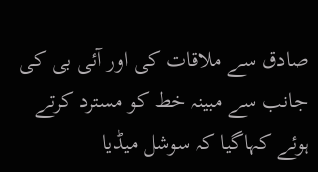صادق سے ملاقات کی اور آئی بی کی جانب سے مبینہ خط کو مسترد کرتے ہوئے کہاگیا کہ سوشل میڈیا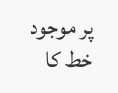پر موجود خط کا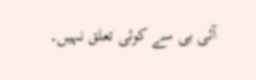آئی بی سے کوئی تعلق نہیں۔